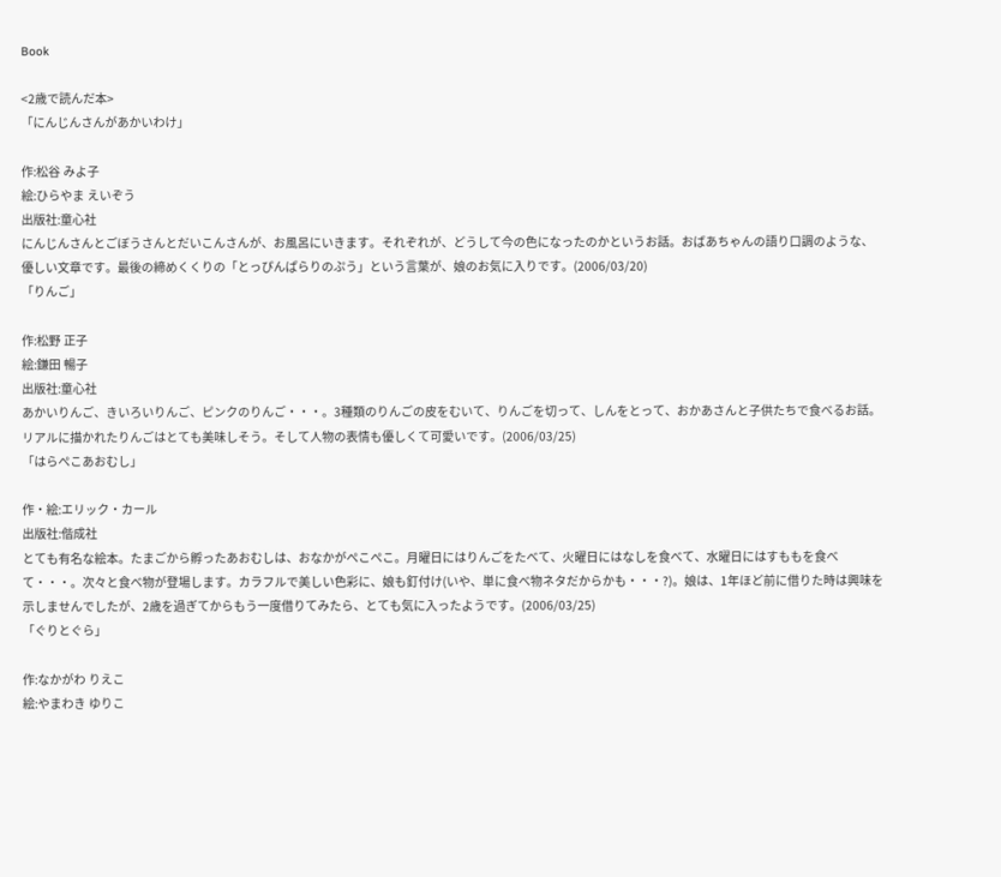Book

<2歳で読んだ本>
「にんじんさんがあかいわけ」

作:松谷 みよ子
絵:ひらやま えいぞう
出版社:童心社
にんじんさんとごぼうさんとだいこんさんが、お風呂にいきます。それぞれが、どうして今の色になったのかというお話。おばあちゃんの語り口調のような、優しい文章です。最後の締めくくりの「とっぴんぱらりのぷう」という言葉が、娘のお気に入りです。(2006/03/20)
「りんご」

作:松野 正子
絵:鎌田 暢子
出版社:童心社
あかいりんご、きいろいりんご、ピンクのりんご・・・。3種類のりんごの皮をむいて、りんごを切って、しんをとって、おかあさんと子供たちで食べるお話。リアルに描かれたりんごはとても美味しそう。そして人物の表情も優しくて可愛いです。(2006/03/25)
「はらぺこあおむし」

作・絵:エリック・カール
出版社:偕成社
とても有名な絵本。たまごから孵ったあおむしは、おなかがぺこぺこ。月曜日にはりんごをたべて、火曜日にはなしを食べて、水曜日にはすももを食べて・・・。次々と食べ物が登場します。カラフルで美しい色彩に、娘も釘付け(いや、単に食べ物ネタだからかも・・・?)。娘は、1年ほど前に借りた時は興味を示しませんでしたが、2歳を過ぎてからもう一度借りてみたら、とても気に入ったようです。(2006/03/25)
「ぐりとぐら」

作:なかがわ りえこ
絵:やまわき ゆりこ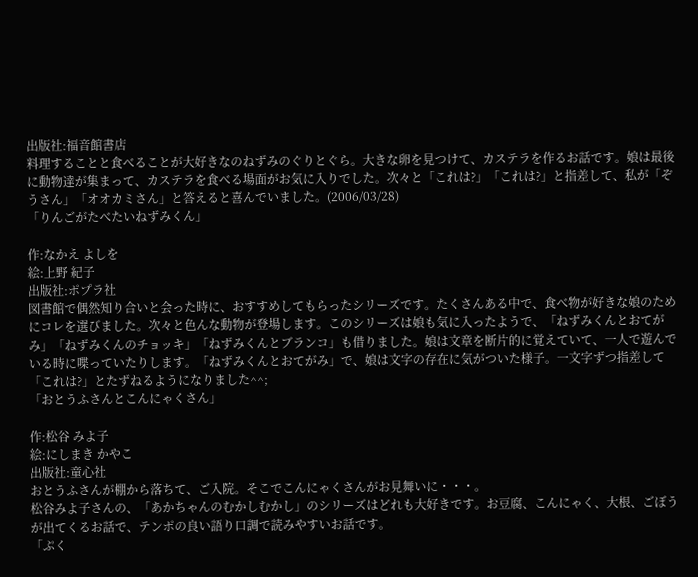出版社:福音館書店
料理することと食べることが大好きなのねずみのぐりとぐら。大きな卵を見つけて、カステラを作るお話です。娘は最後に動物達が集まって、カステラを食べる場面がお気に入りでした。次々と「これは?」「これは?」と指差して、私が「ぞうさん」「オオカミさん」と答えると喜んでいました。(2006/03/28)
「りんごがたべたいねずみくん」

作:なかえ よしを
絵:上野 紀子
出版社:ポプラ社
図書館で偶然知り合いと会った時に、おすすめしてもらったシリーズです。たくさんある中で、食べ物が好きな娘のためにコレを選びました。次々と色んな動物が登場します。このシリーズは娘も気に入ったようで、「ねずみくんとおてがみ」「ねずみくんのチョッキ」「ねずみくんとブランコ」も借りました。娘は文章を断片的に覚えていて、一人で遊んでいる時に喋っていたりします。「ねずみくんとおてがみ」で、娘は文字の存在に気がついた様子。一文字ずつ指差して「これは?」とたずねるようになりました^^;
「おとうふさんとこんにゃくさん」

作:松谷 みよ子
絵:にしまき かやこ
出版社:童心社
おとうふさんが棚から落ちて、ご入院。そこでこんにゃくさんがお見舞いに・・・。
松谷みよ子さんの、「あかちゃんのむかしむかし」のシリーズはどれも大好きです。お豆腐、こんにゃく、大根、ごぼうが出てくるお話で、テンポの良い語り口調で読みやすいお話です。
「ぷく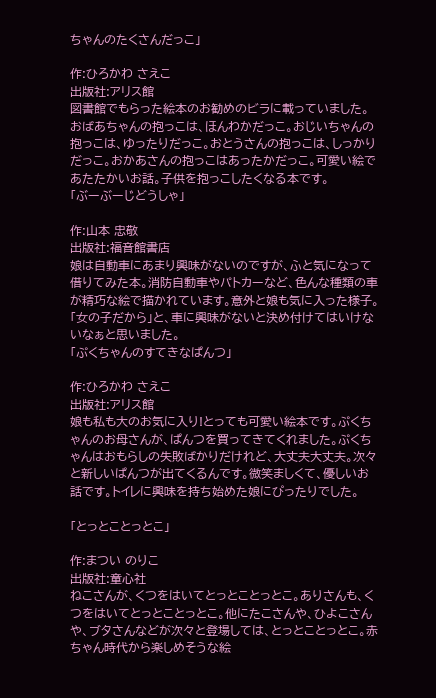ちゃんのたくさんだっこ」

作:ひろかわ さえこ
出版社:アリス館
図書館でもらった絵本のお勧めのビラに載っていました。
おばあちゃんの抱っこは、ほんわかだっこ。おじいちゃんの抱っこは、ゆったりだっこ。おとうさんの抱っこは、しっかりだっこ。おかあさんの抱っこはあったかだっこ。可愛い絵であたたかいお話。子供を抱っこしたくなる本です。
「ぶーぶーじどうしゃ」

作:山本 忠敬
出版社:福音館書店
娘は自動車にあまり興味がないのですが、ふと気になって借りてみた本。消防自動車やパトカーなど、色んな種類の車が精巧な絵で描かれています。意外と娘も気に入った様子。「女の子だから」と、車に興味がないと決め付けてはいけないなぁと思いました。
「ぷくちゃんのすてきなぱんつ」

作:ひろかわ さえこ
出版社:アリス館
娘も私も大のお気に入り!とっても可愛い絵本です。ぷくちゃんのお母さんが、ぱんつを買ってきてくれました。ぷくちゃんはおもらしの失敗ばかりだけれど、大丈夫大丈夫。次々と新しいぱんつが出てくるんです。微笑ましくて、優しいお話です。トイレに興味を持ち始めた娘にぴったりでした。

「とっとことっとこ」

作:まつい のりこ
出版社:童心社
ねこさんが、くつをはいてとっとことっとこ。ありさんも、くつをはいてとっとことっとこ。他にたこさんや、ひよこさんや、ブタさんなどが次々と登場しては、とっとことっとこ。赤ちゃん時代から楽しめそうな絵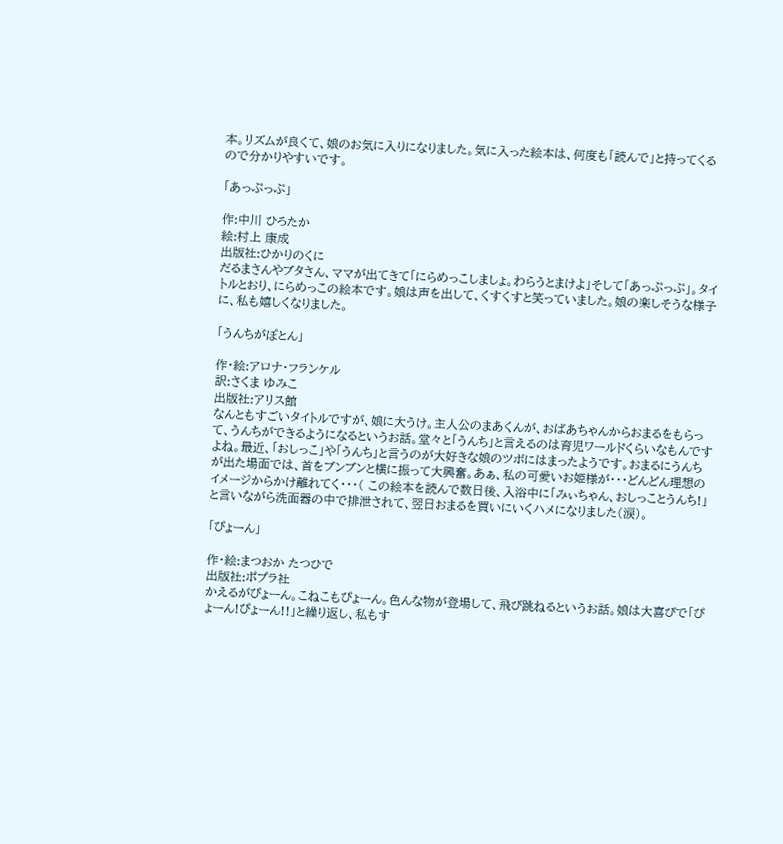本。リズムが良くて、娘のお気に入りになりました。気に入った絵本は、何度も「読んで」と持ってくるので分かりやすいです。

「あっぷっぷ」

作:中川 ひろたか
絵:村上 康成
出版社:ひかりのくに
だるまさんやブタさん、ママが出てきて「にらめっこしましょ。わらうとまけよ」そして「あっぷっぷ」。タイトルとおり、にらめっこの絵本です。娘は声を出して、くすくすと笑っていました。娘の楽しそうな様子に、私も嬉しくなりました。

「うんちがぽとん」

作・絵:アロナ・フランケル
訳:さくま ゆみこ
出版社:アリス館
なんともすごいタイトルですが、娘に大うけ。主人公のまあくんが、おばあちゃんからおまるをもらって、うんちができるようになるというお話。堂々と「うんち」と言えるのは育児ワールドくらいなもんですよね。最近、「おしっこ」や「うんち」と言うのが大好きな娘のツボにはまったようです。おまるにうんちが出た場面では、首をブンブンと横に振って大興奮。あぁ、私の可愛いお姫様が・・・どんどん理想のイメージからかけ離れてく・・・( この絵本を読んで数日後、入浴中に「みぃちゃん、おしっことうんち!」と言いながら洗面器の中で排泄されて、翌日おまるを買いにいくハメになりました(涙)。

「ぴょーん」

作・絵:まつおか たつひで
出版社:ポプラ社
かえるがぴょーん。こねこもぴょーん。色んな物が登場して、飛び跳ねるというお話。娘は大喜びで「ぴょーん!ぴょーん!!」と繰り返し、私もす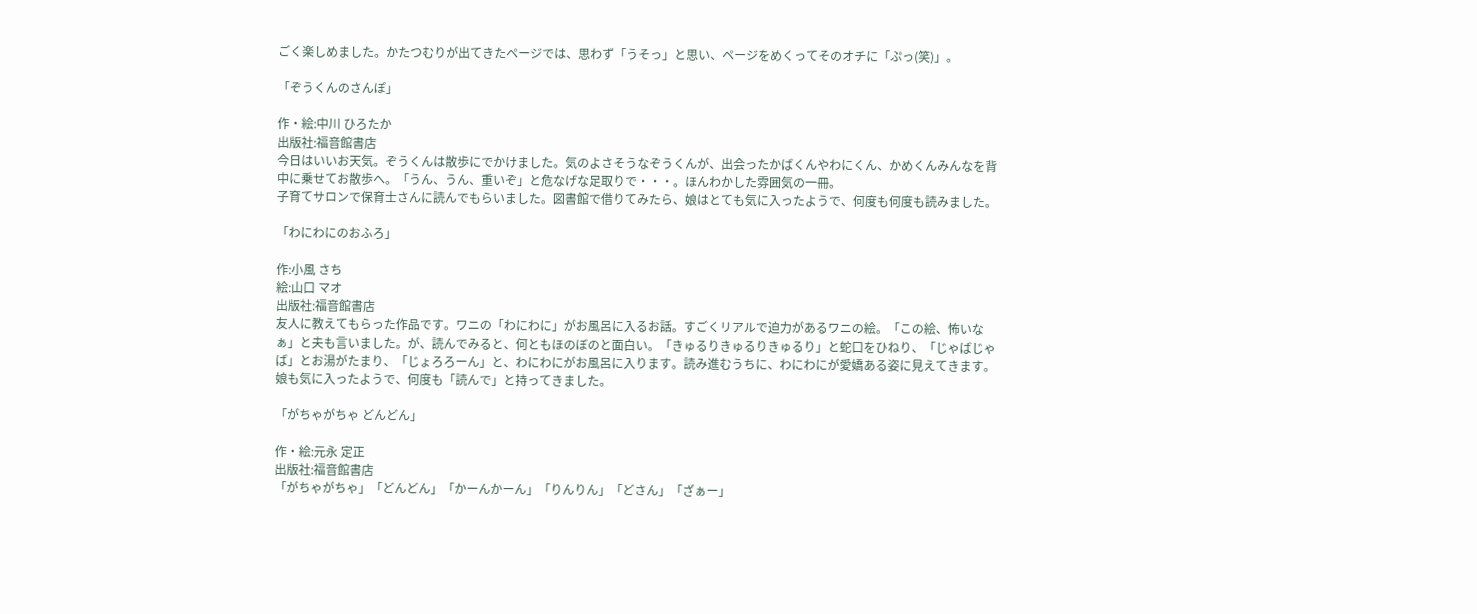ごく楽しめました。かたつむりが出てきたページでは、思わず「うそっ」と思い、ページをめくってそのオチに「ぷっ(笑)」。

「ぞうくんのさんぽ」

作・絵:中川 ひろたか
出版社:福音館書店
今日はいいお天気。ぞうくんは散歩にでかけました。気のよさそうなぞうくんが、出会ったかばくんやわにくん、かめくんみんなを背中に乗せてお散歩へ。「うん、うん、重いぞ」と危なげな足取りで・・・。ほんわかした雰囲気の一冊。
子育てサロンで保育士さんに読んでもらいました。図書館で借りてみたら、娘はとても気に入ったようで、何度も何度も読みました。

「わにわにのおふろ」

作:小風 さち
絵:山口 マオ
出版社:福音館書店
友人に教えてもらった作品です。ワニの「わにわに」がお風呂に入るお話。すごくリアルで迫力があるワニの絵。「この絵、怖いなぁ」と夫も言いました。が、読んでみると、何ともほのぼのと面白い。「きゅるりきゅるりきゅるり」と蛇口をひねり、「じゃばじゃば」とお湯がたまり、「じょろろーん」と、わにわにがお風呂に入ります。読み進むうちに、わにわにが愛嬌ある姿に見えてきます。娘も気に入ったようで、何度も「読んで」と持ってきました。

「がちゃがちゃ どんどん」

作・絵:元永 定正
出版社:福音館書店
「がちゃがちゃ」「どんどん」「かーんかーん」「りんりん」「どさん」「ざぁー」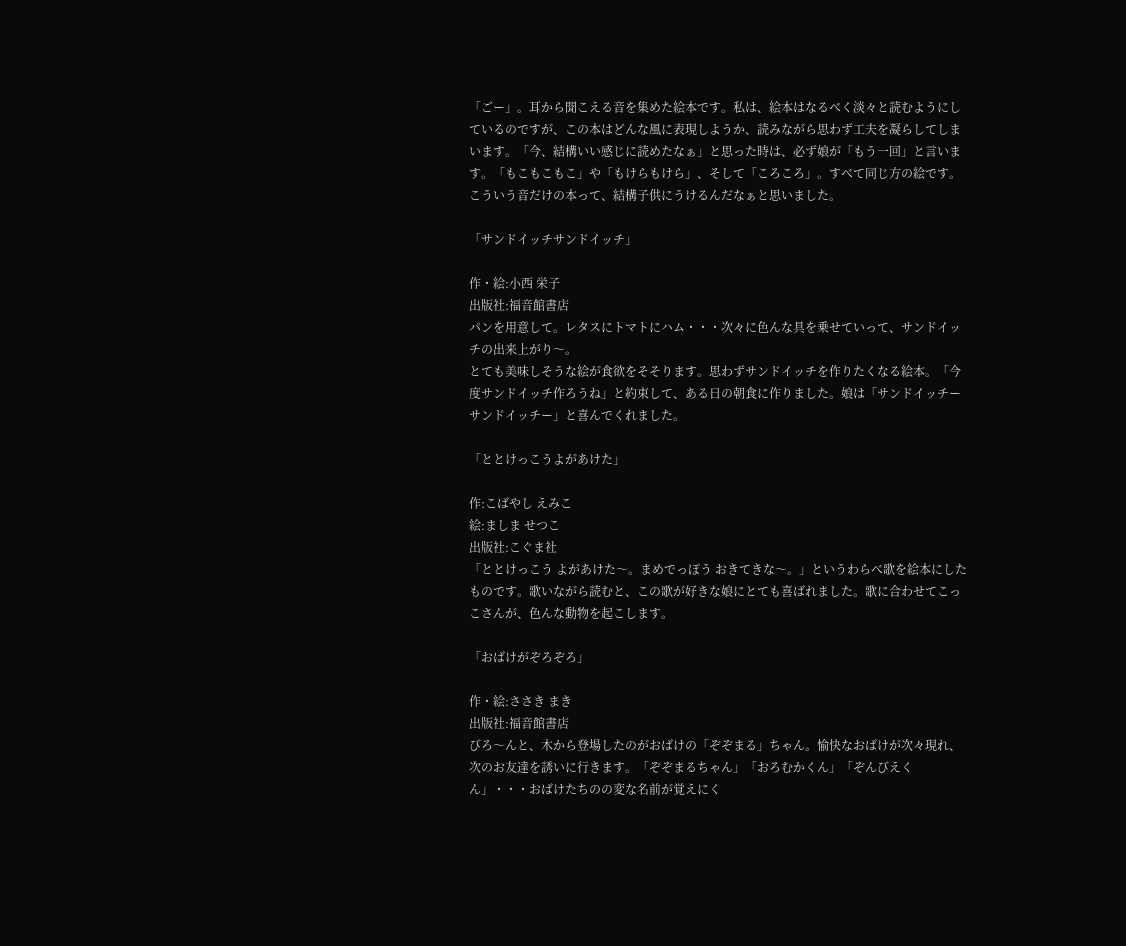「ごー」。耳から聞こえる音を集めた絵本です。私は、絵本はなるべく淡々と読むようにしているのですが、この本はどんな風に表現しようか、読みながら思わず工夫を凝らしてしまいます。「今、結構いい感じに読めたなぁ」と思った時は、必ず娘が「もう一回」と言います。「もこもこもこ」や「もけらもけら」、そして「ころころ」。すべて同じ方の絵です。こういう音だけの本って、結構子供にうけるんだなぁと思いました。

「サンドイッチサンドイッチ」

作・絵:小西 栄子
出版社:福音館書店
パンを用意して。レタスにトマトにハム・・・次々に色んな具を乗せていって、サンドイッチの出来上がり〜。
とても美味しそうな絵が食欲をそそります。思わずサンドイッチを作りたくなる絵本。「今度サンドイッチ作ろうね」と約束して、ある日の朝食に作りました。娘は「サンドイッチーサンドイッチー」と喜んでくれました。

「ととけっこうよがあけた」

作:こばやし えみこ
絵:ましま せつこ
出版社:こぐま社
「ととけっこう よがあけた〜。まめでっぽう おきてきな〜。」というわらべ歌を絵本にしたものです。歌いながら読むと、この歌が好きな娘にとても喜ばれました。歌に合わせてこっこさんが、色んな動物を起こします。

「おばけがぞろぞろ」

作・絵:ささき まき
出版社:福音館書店
びろ〜んと、木から登場したのがおばけの「ぞぞまる」ちゃん。愉快なおばけが次々現れ、次のお友達を誘いに行きます。「ぞぞまるちゃん」「おろむかくん」「ぞんびえくん」・・・おばけたちのの変な名前が覚えにく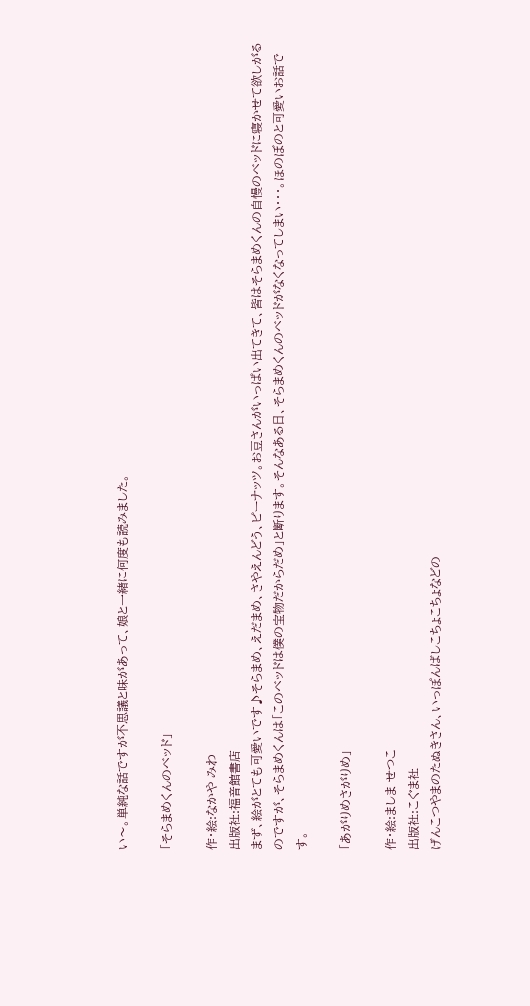い〜。単純な話ですが不思議と味があって、娘と一緒に何度も読みました。

「そらまめくんのベッド」

作・絵:なかや みわ
出版社:福音館書店
まず、絵がとても可愛いです♪そらまめ、えだまめ、さやえんどう、ピーナッツ。お豆さんがいっぱい出てきて、皆はそらまめくんの自慢のベッドに寝かせて欲しがるのですが、そらまめくんは「このベッドは僕の宝物だからだめ」と断ります。そんなある日、そらまめくんのベッドがなくなってしまい・・・。ほのぼのと可愛いお話です。

「あがりめさがりめ」

作・絵:ましま せつこ
出版社:こぐま社
げんこつやまのたぬきさん、いっぽんばしこちょこちょなどの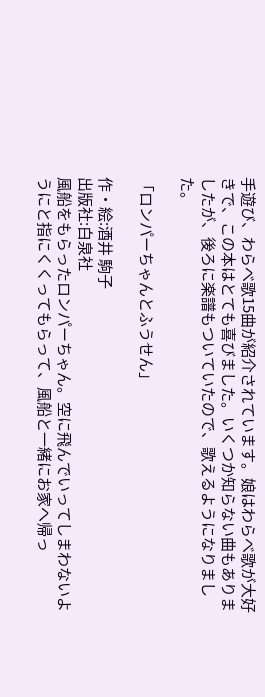手遊び、わらべ歌15曲が紹介されています。娘はわらべ歌が大好きで、この本はとても喜びました。いくつか知らない曲もありましたが、後ろに楽譜もついていたので、歌えるようになりました。

「ロンパーちゃんとふうせん」

作・絵:酒井 駒子
出版社:白泉社
風船をもらったロンパーちゃん。空に飛んでいってしまわないようにと指にくくってもらって、風船と一緒にお家へ帰っ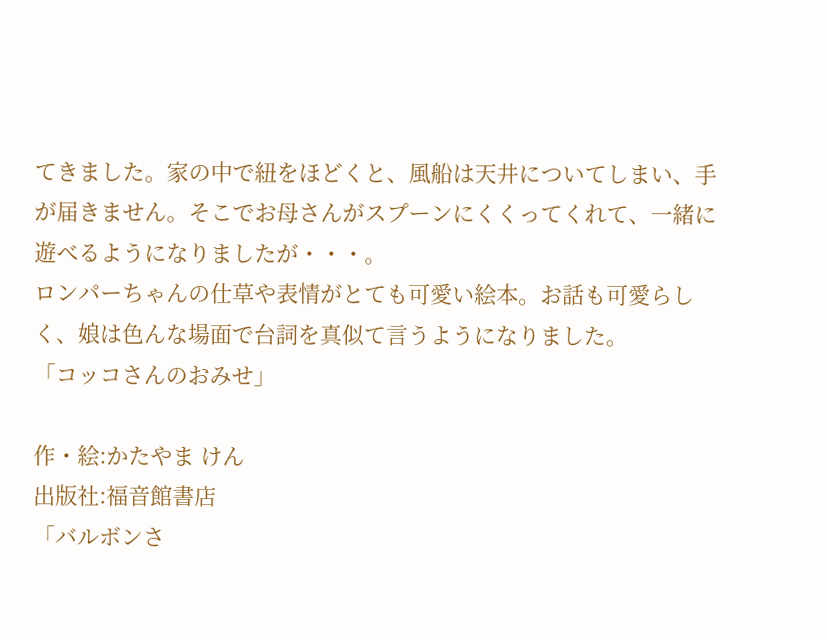てきました。家の中で紐をほどくと、風船は天井についてしまい、手が届きません。そこでお母さんがスプーンにくくってくれて、一緒に遊べるようになりましたが・・・。
ロンパーちゃんの仕草や表情がとても可愛い絵本。お話も可愛らしく、娘は色んな場面で台詞を真似て言うようになりました。
「コッコさんのおみせ」

作・絵:かたやま けん
出版社:福音館書店
「バルボンさ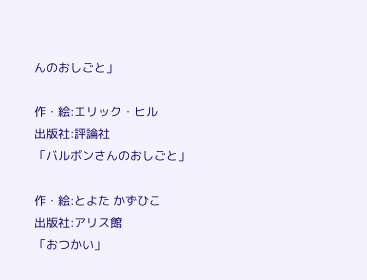んのおしごと」

作・絵:エリック・ヒル
出版社:評論社
「バルボンさんのおしごと」

作・絵:とよた かずひこ
出版社:アリス館
「おつかい」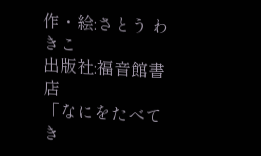作・絵:さとう わきこ
出版社:福音館書店
「なにをたべてき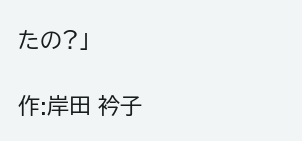たの?」

作:岸田 衿子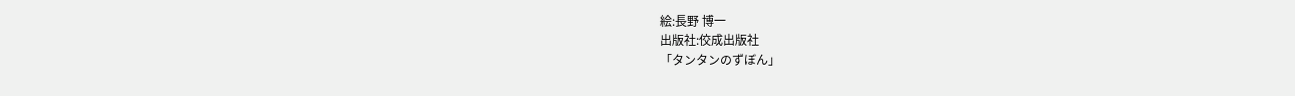絵:長野 博一
出版社:佼成出版社
「タンタンのずぼん」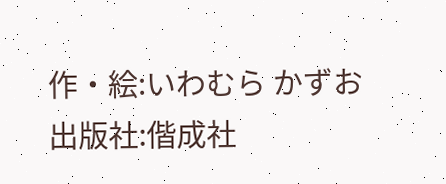作・絵:いわむら かずお
出版社:偕成社